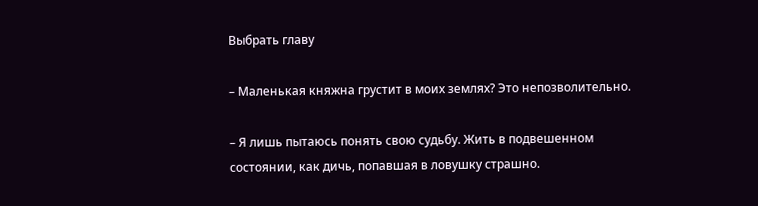Выбрать главу

– Маленькая княжна грустит в моих землях? Это непозволительно.

– Я лишь пытаюсь понять свою судьбу. Жить в подвешенном состоянии, как дичь, попавшая в ловушку страшно.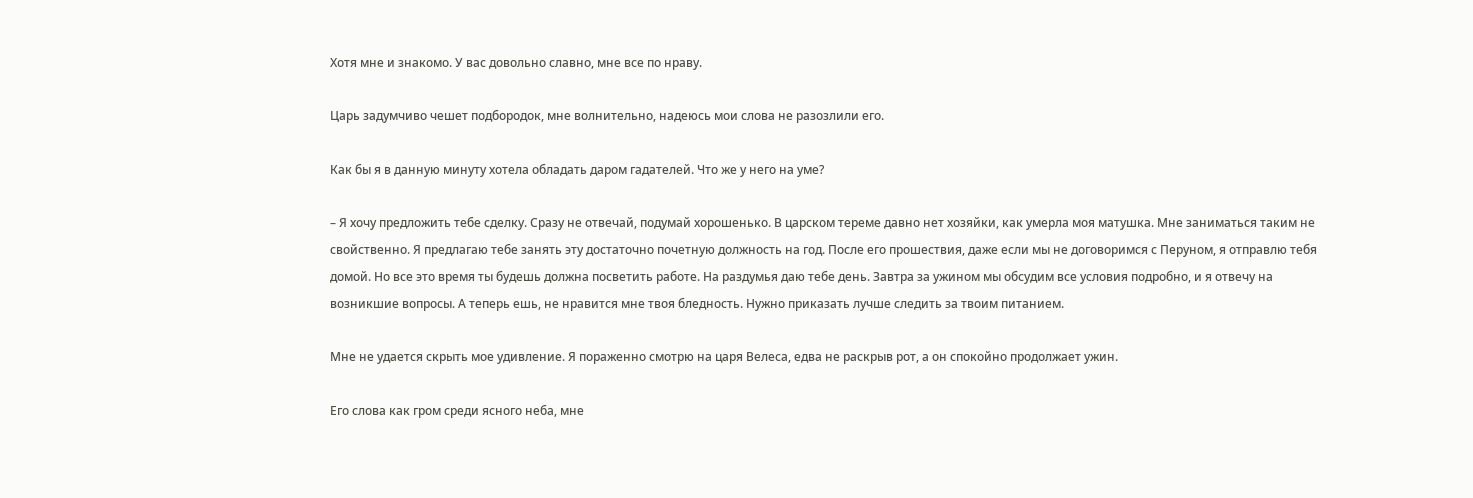Хотя мне и знакомо. У вас довольно славно, мне все по нраву.

Царь задумчиво чешет подбородок, мне волнительно, надеюсь мои слова не разозлили его.

Как бы я в данную минуту хотела обладать даром гадателей. Что же у него на уме?

– Я хочу предложить тебе сделку. Сразу не отвечай, подумай хорошенько. В царском тереме давно нет хозяйки, как умерла моя матушка. Мне заниматься таким не свойственно. Я предлагаю тебе занять эту достаточно почетную должность на год. После его прошествия, даже если мы не договоримся с Перуном, я отправлю тебя домой. Но все это время ты будешь должна посветить работе. На раздумья даю тебе день. Завтра за ужином мы обсудим все условия подробно, и я отвечу на возникшие вопросы. А теперь ешь, не нравится мне твоя бледность. Нужно приказать лучше следить за твоим питанием.

Мне не удается скрыть мое удивление. Я пораженно смотрю на царя Велеса, едва не раскрыв рот, а он спокойно продолжает ужин.

Его слова как гром среди ясного неба, мне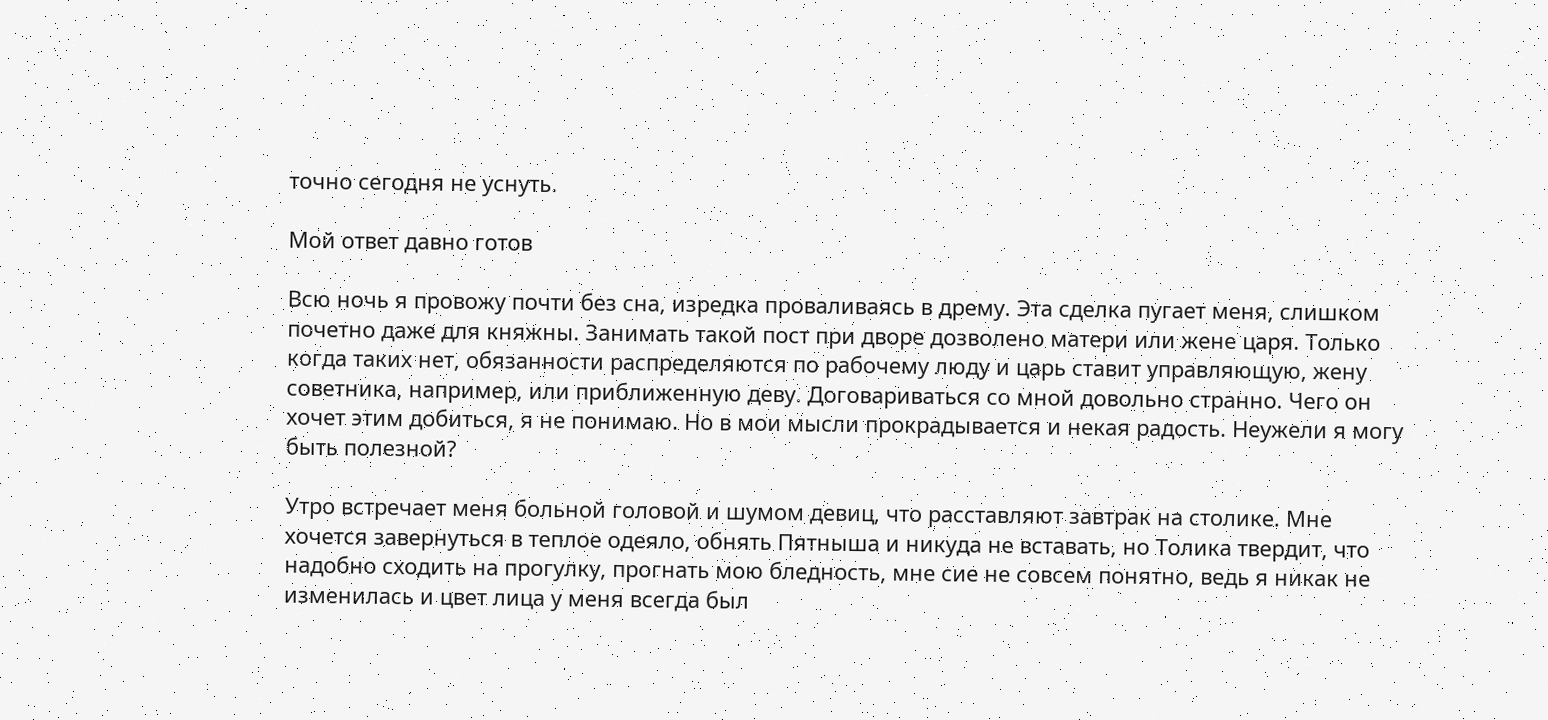точно сегодня не уснуть.

Мой ответ давно готов

Всю ночь я провожу почти без сна, изредка проваливаясь в дрему. Эта сделка пугает меня, слишком почетно даже для княжны. Занимать такой пост при дворе дозволено матери или жене царя. Только когда таких нет, обязанности распределяются по рабочему люду и царь ставит управляющую, жену советника, например, или приближенную деву. Договариваться со мной довольно странно. Чего он хочет этим добиться, я не понимаю. Но в мои мысли прокрадывается и некая радость. Неужели я могу быть полезной?

Утро встречает меня больной головой и шумом девиц, что расставляют завтрак на столике. Мне хочется завернуться в теплое одеяло, обнять Пятныша и никуда не вставать, но Толика твердит, что надобно сходить на прогулку, прогнать мою бледность, мне сие не совсем понятно, ведь я никак не изменилась и цвет лица у меня всегда был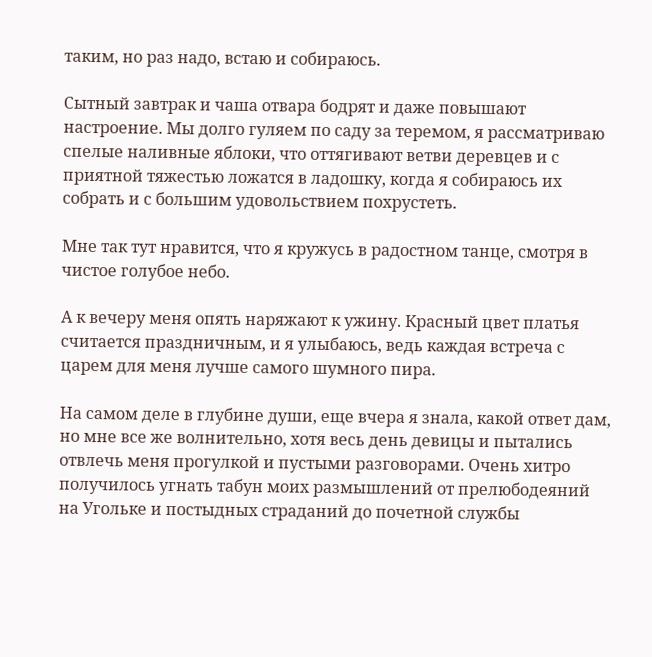таким, но раз надо, встаю и собираюсь.

Сытный завтрак и чаша отвара бодрят и даже повышают настроение. Мы долго гуляем по саду за теремом, я рассматриваю спелые наливные яблоки, что оттягивают ветви деревцев и с приятной тяжестью ложатся в ладошку, когда я собираюсь их собрать и с большим удовольствием похрустеть.

Мне так тут нравится, что я кружусь в радостном танце, смотря в чистое голубое небо.

А к вечеру меня опять наряжают к ужину. Красный цвет платья считается праздничным, и я улыбаюсь, ведь каждая встреча с царем для меня лучше самого шумного пира.

На самом деле в глубине души, еще вчера я знала, какой ответ дам, но мне все же волнительно, хотя весь день девицы и пытались отвлечь меня прогулкой и пустыми разговорами. Очень хитро получилось угнать табун моих размышлений от прелюбодеяний на Угольке и постыдных страданий до почетной службы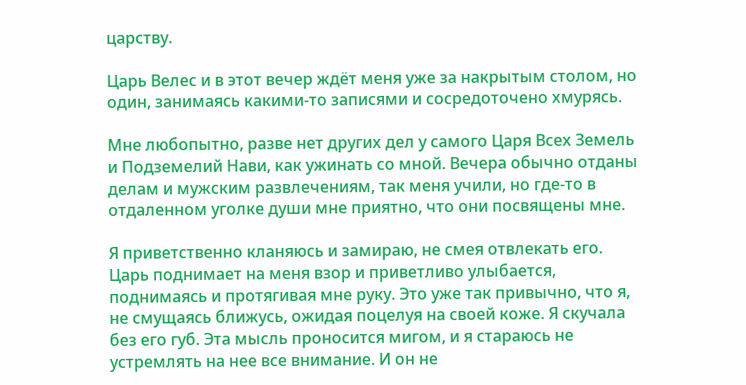царству.

Царь Велес и в этот вечер ждёт меня уже за накрытым столом, но один, занимаясь какими-то записями и сосредоточено хмурясь.

Мне любопытно, разве нет других дел у самого Царя Всех Земель и Подземелий Нави, как ужинать со мной. Вечера обычно отданы делам и мужским развлечениям, так меня учили, но где-то в отдаленном уголке души мне приятно, что они посвящены мне.

Я приветственно кланяюсь и замираю, не смея отвлекать его. Царь поднимает на меня взор и приветливо улыбается, поднимаясь и протягивая мне руку. Это уже так привычно, что я, не смущаясь ближусь, ожидая поцелуя на своей коже. Я скучала без его губ. Эта мысль проносится мигом, и я стараюсь не устремлять на нее все внимание. И он не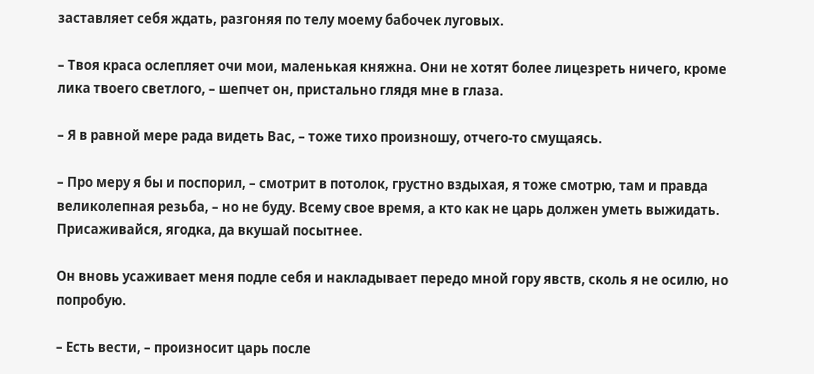заставляет себя ждать, разгоняя по телу моему бабочек луговых.

– Твоя краса ослепляет очи мои, маленькая княжна. Они не хотят более лицезреть ничего, кроме лика твоего светлого, – шепчет он, пристально глядя мне в глаза.

– Я в равной мере рада видеть Вас, – тоже тихо произношу, отчего-то смущаясь.

– Про меру я бы и поспорил, – смотрит в потолок, грустно вздыхая, я тоже смотрю, там и правда великолепная резьба, – но не буду. Всему свое время, а кто как не царь должен уметь выжидать. Присаживайся, ягодка, да вкушай посытнее.

Он вновь усаживает меня подле себя и накладывает передо мной гору явств, сколь я не осилю, но попробую.

– Есть вести, – произносит царь после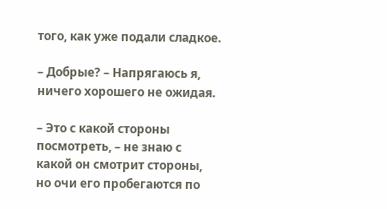того, как уже подали сладкое.

– Добрые? – Напрягаюсь я, ничего хорошего не ожидая.

– Это с какой стороны посмотреть, – не знаю с какой он смотрит стороны, но очи его пробегаются по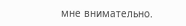мне внимательно.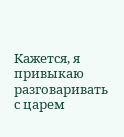Кажется, я привыкаю разговаривать с царем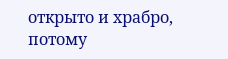открыто и храбро, потому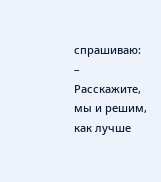спрашиваю: – Расскажите, мы и решим, как лучше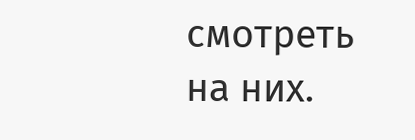смотреть на них.